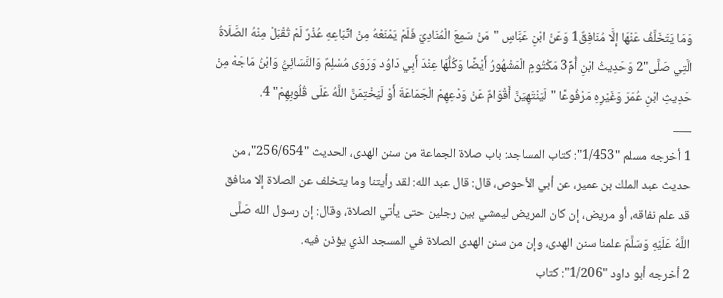وَمَا يَتَخَلَّفُ عَنْهَا إلَّا مُنَافِقٌ1 وَعَنْ ابْنِ عَبَّاسٍ "مَنْ سَمِعَ الْمُنَادِيَ فَلَمْ يَمْنَعْهُ مِنْ اتِّبَاعِهِ عُذْرٌ لَمْ تُقْبَلْ مِنْهُ الصَّلَاةُ الَّتِي صَلَّى"2 وَحَدِيثُ ابْنِ أُمِّ3 مَكْتُومٍ الْمَشْهُورُ أَيْضًا وَكُلُّهَا عِنْدَ أَبِي دَاوُد وَرَوَى مُسْلِمٌ وَالنَّسَائِيُّ وَابْنُ مَاجَهْ مِنْ حَدِيثِ ابْنِ عُمَرَ وَغَيْرِهِ مَرْفُوعًا "لَيَنْتَهِيَنَّ أَقْوَامٌ عَنْ وَدْعِهِمْ الْجَمَاعَةَ أَوْ لَيَخْتِمَنَّ اللَّهُ عَلَى قُلُوبِهِمْ" 4.
___
1 أخرجه مسلم "1/453": كتاب المساجد: باب صلاة الجماعة من سنن الهدى، الحديث "256/654"، من حديث عبد الملك بن عمير، عن أبي الأحوص، قال: قال عبد الله: لقد رأيتنا وما يتخلف عن الصلاة إلا منافق قد علم نفاقه، أو مريض، إن كان المريض ليمشي بين رجلين حتى يأتي الصلاة، وقال: إن رسول الله صَلَّى اللَّهُ عَلَيْهِ وَسَلَّمَ علمنا سنن الهدى، وإن من سنن الهدى الصلاة في المسجد الذي يؤذن فيه.
2 أخرجه أبو داود "1/206": كتاب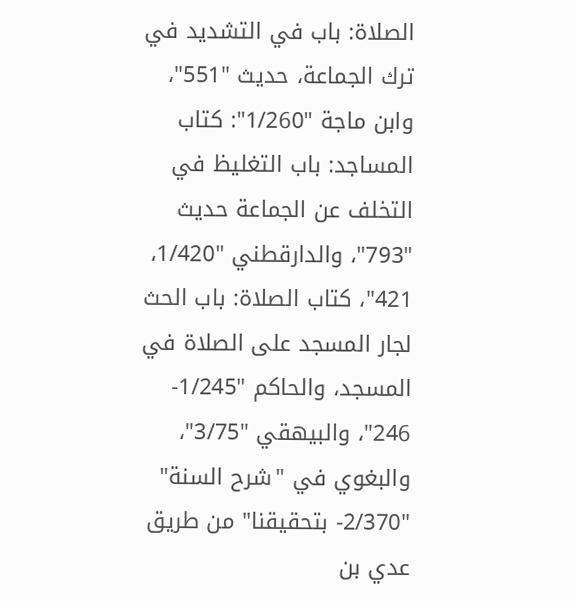الصلاة: باب في التشديد في ترك الجماعة، حديث "551"، وابن ماجة "1/260": كتاب المساجد: باب التغليظ في التخلف عن الجماعة حديث "793"، والدارقطني "1/420، 421"، كتاب الصلاة: باب الحث لجار المسجد على الصلاة في المسجد، والحاكم "1/245- 246"، والبيهقي "3/75"، والبغوي في "شرح السنة" "2/370- بتحقيقنا" من طريق عدي بن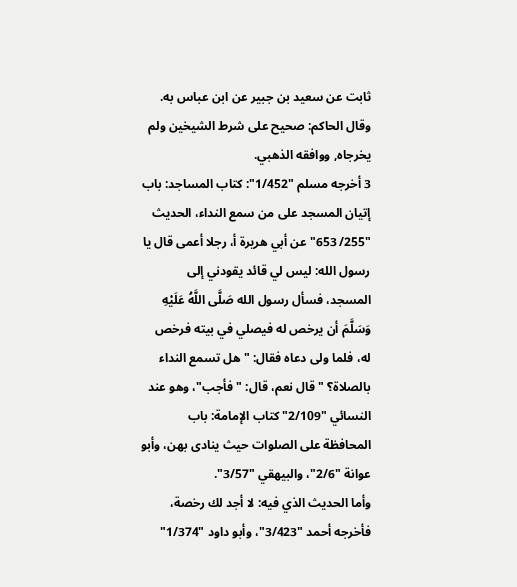ثابت عن سعيد بن جبير عن ابن عباس به.
وقال الحاكم: صحيح على شرط الشيخين ولم يخرجاه, ووافقه الذهبي.
3 أخرجه مسلم "1/452": كتاب المساجد: باب إتيان المسجد على من سمع النداء، الحديث "255/ 653" عن أبي هريرة أ، رجلا أعمى قال يا رسول الله: ليس لي قائد يقودني إلى المسجد، فسأل رسول الله صَلَّى اللَّهُ عَلَيْهِ وَسَلَّمَ أن يرخص له فيصلي في بيته فرخص له، فلما ولى دعاه فقال: "هل تسمع النداء بالصلاة؟ " قال نعم، قال: "فأجب"، وهو عند النسائي "2/109" كتاب الإمامة: باب المحافظة على الصلوات حيث ينادى بهن، وأبو عوانة "2/6"، والبيهقي "3/57".
وأما الحديث الذي فيه: لا أجد لك رخصة، فأخرجه أحمد "3/423"، وأبو داود "1/374"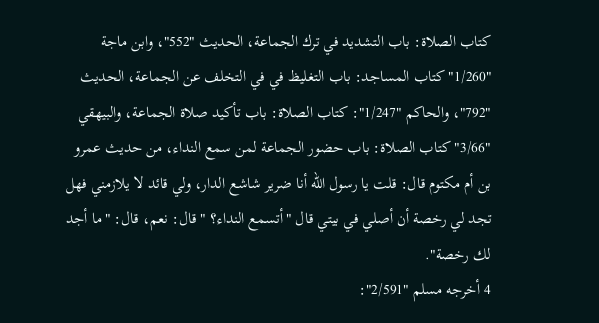كتاب الصلاة: باب التشديد في ترك الجماعة، الحديث "552"، وابن ماجة "1/260" كتاب المساجد: باب التغليظ في في التخلف عن الجماعة، الحديث "792"، والحاكم "1/247": كتاب الصلاة: باب تأكيد صلاة الجماعة، والبيهقي "3/66" كتاب الصلاة: باب حضور الجماعة لمن سمع النداء، من حديث عمرو بن أم مكتوم قال: قلت يا رسول الله أنا ضرير شاشع الدار، ولي قائد لا يلازمني فهل تجد لي رخصة أن أصلي في بيتي قال "أتسمع النداء؟ " قال: نعم، قال: "ما أجد لك رخصة".
4 أخرجه مسلم "2/591":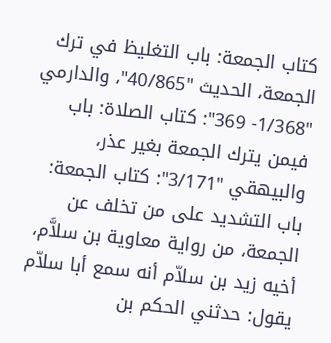كتاب الجمعة: باب التغليظ في ترك الجمعة، الحديث "40/865"، والدارمي "1/368- 369": كتاب الصلاة: باب فيمن يترك الجمعة بغير عذر، والبيهقي "3/171": كتاب الجمعة: باب التشديد على من تخلف عن الجمعة، من رواية معاوية بن سلاَّم، أخيه زيد بن سلاّم أنه سمع أبا سلاّم يقول: حدثني الحكم بن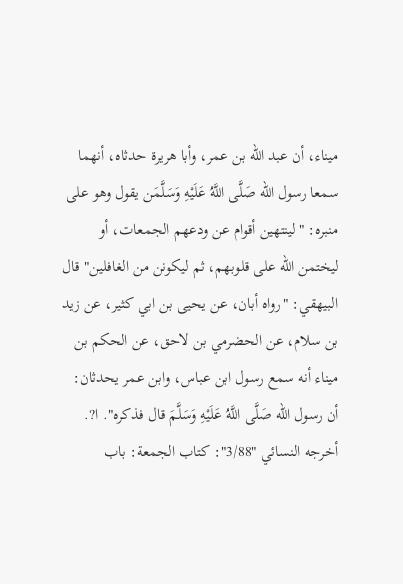ميناء، أن عبد الله بن عمر، وأبا هريرة حدثاه، أنهما سمعا رسول الله صَلَّى اللَّهُ عَلَيْهِ وَسَلَّمَن يقول وهو على منبره: "لينتهين أقوام عن ودعهم الجمعات، أو ليختمن الله على قلوبهم، ثم ليكونن من الغافلين" قال البيهقي: "رواه أبان، عن يحيى بن ابي كثير، عن زيد بن سلام، عن الحضرمي بن لاحق، عن الحكم بن ميناء أنه سمع رسول ابن عباس، وابن عمر يحدثان: أن رسول الله صَلَّى اللَّهُ عَلَيْهِ وَسَلَّمَ قال فذكره". ا?.
أخرجه النسائي "3/88": كتاب الجمعة: باب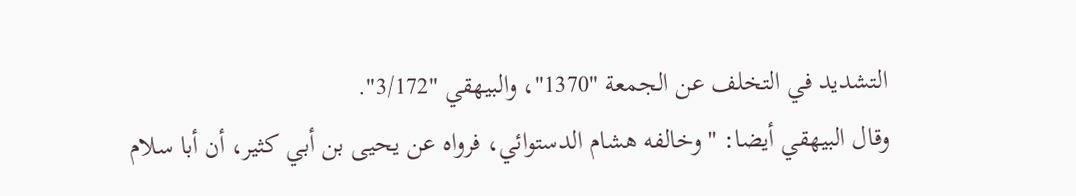التشديد في التخلف عن الجمعة "1370"، والبيهقي "3/172".
وقال البيهقي أيضا: "وخالفه هشام الدستوائي، فرواه عن يحيى بن أبي كثير، أن أبا سلام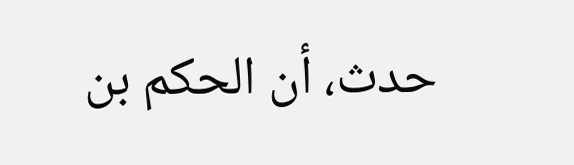حدث، أن الحكم بن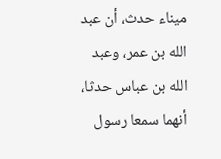ميناء حدث، أن عبد الله بن عمر، وعبد الله بن عباس حدثا، أنهما سمعا رسول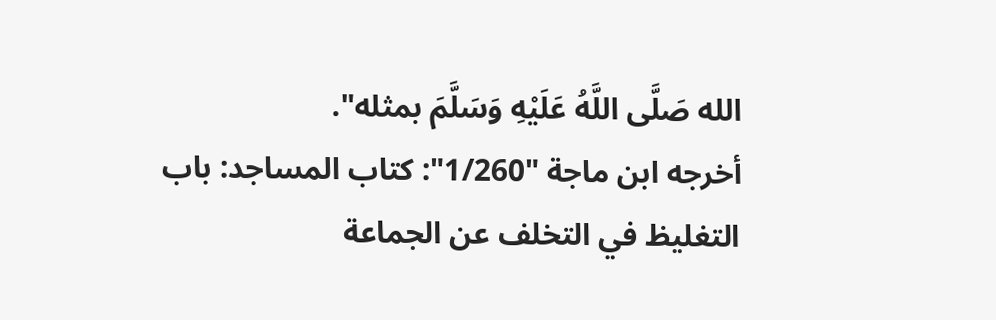الله صَلَّى اللَّهُ عَلَيْهِ وَسَلَّمَ بمثله".
أخرجه ابن ماجة "1/260": كتاب المساجد: باب التغليظ في التخلف عن الجماعة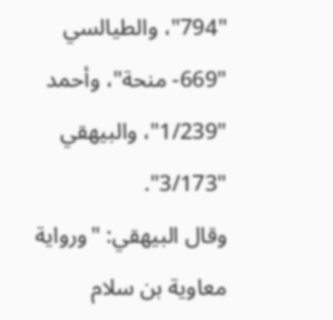"794"، والطيالسي "669- منحة"، وأحمد "1/239"، والبيهقي "3/173".
وقال البيهقي: "ورواية معاوية بن سلام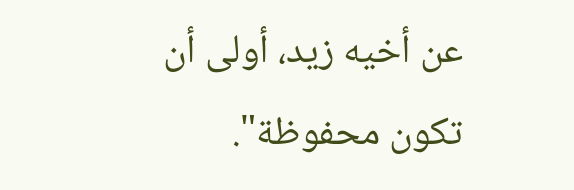عن أخيه زيد، أولى أن تكون محفوظة".